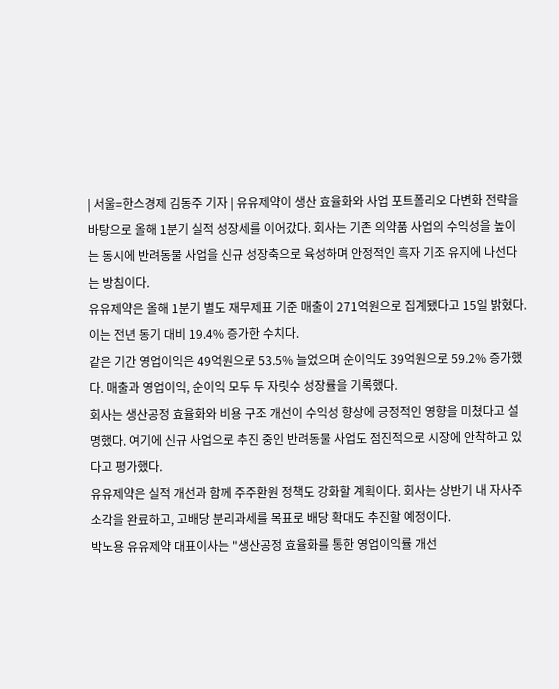| 서울=한스경제 김동주 기자 | 유유제약이 생산 효율화와 사업 포트폴리오 다변화 전략을 바탕으로 올해 1분기 실적 성장세를 이어갔다. 회사는 기존 의약품 사업의 수익성을 높이는 동시에 반려동물 사업을 신규 성장축으로 육성하며 안정적인 흑자 기조 유지에 나선다는 방침이다.
유유제약은 올해 1분기 별도 재무제표 기준 매출이 271억원으로 집계됐다고 15일 밝혔다. 이는 전년 동기 대비 19.4% 증가한 수치다.
같은 기간 영업이익은 49억원으로 53.5% 늘었으며 순이익도 39억원으로 59.2% 증가했다. 매출과 영업이익, 순이익 모두 두 자릿수 성장률을 기록했다.
회사는 생산공정 효율화와 비용 구조 개선이 수익성 향상에 긍정적인 영향을 미쳤다고 설명했다. 여기에 신규 사업으로 추진 중인 반려동물 사업도 점진적으로 시장에 안착하고 있다고 평가했다.
유유제약은 실적 개선과 함께 주주환원 정책도 강화할 계획이다. 회사는 상반기 내 자사주 소각을 완료하고, 고배당 분리과세를 목표로 배당 확대도 추진할 예정이다.
박노용 유유제약 대표이사는 "생산공정 효율화를 통한 영업이익률 개선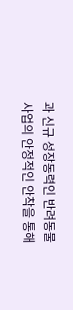과 신규 성장동력인 반려동물 사업의 안정적인 안착을 통해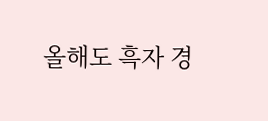올해도 흑자 경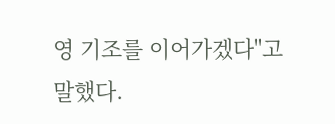영 기조를 이어가겠다"고 말했다.